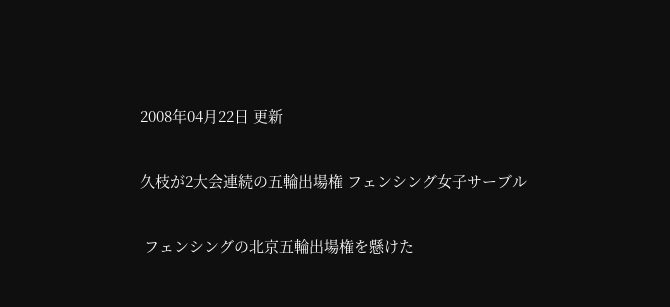2008年04月22日 更新

久枝が2大会連続の五輪出場権 フェンシング女子サーブル

 フェンシングの北京五輪出場権を懸けた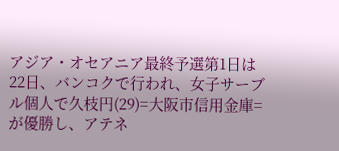アジア・オセアニア最終予選第1日は22日、バンコクで行われ、女子サーブル個人で久枝円(29)=大阪市信用金庫=が優勝し、アテネ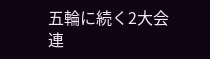五輪に続く2大会連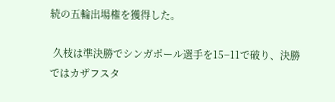続の五輪出場権を獲得した。

 久枝は準決勝でシンガポール選手を15−11で破り、決勝ではカザフスタ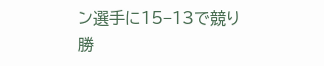ン選手に15−13で競り勝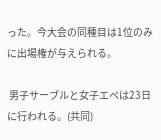った。今大会の同種目は1位のみに出場権が与えられる。

 男子サーブルと女子エペは23日に行われる。(共同)